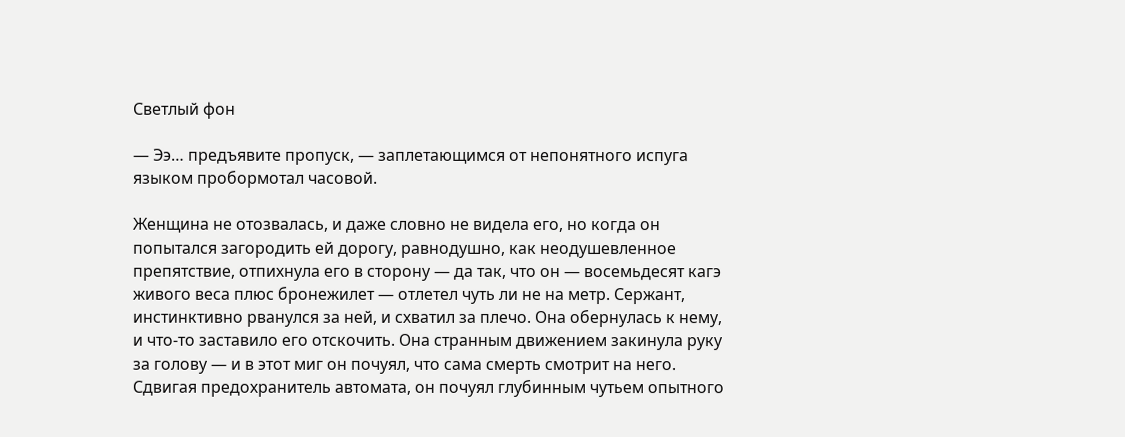Светлый фон

— Ээ… предъявите пропуск, — заплетающимся от непонятного испуга языком пробормотал часовой.

Женщина не отозвалась, и даже словно не видела его, но когда он попытался загородить ей дорогу, равнодушно, как неодушевленное препятствие, отпихнула его в сторону — да так, что он — восемьдесят кагэ живого веса плюс бронежилет — отлетел чуть ли не на метр. Сержант, инстинктивно рванулся за ней, и схватил за плечо. Она обернулась к нему, и что-то заставило его отскочить. Она странным движением закинула руку за голову — и в этот миг он почуял, что сама смерть смотрит на него. Сдвигая предохранитель автомата, он почуял глубинным чутьем опытного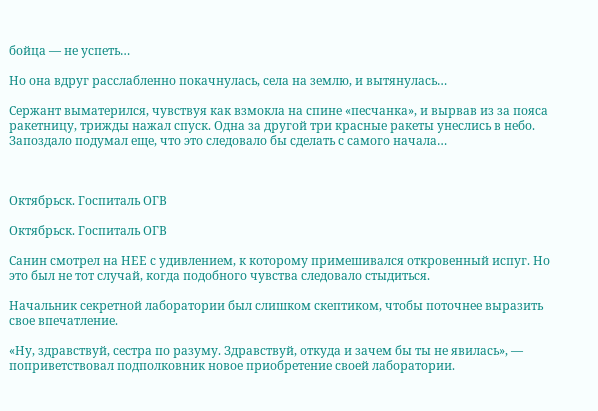бойца — не успеть…

Но она вдруг расслабленно покачнулась, села на землю, и вытянулась…

Сержант выматерился, чувствуя как взмокла на спине «песчанка», и вырвав из за пояса ракетницу, трижды нажал спуск. Одна за другой три красные ракеты унеслись в небо. Запоздало подумал еще, что это следовало бы сделать с самого начала…



Октябрьск. Госпиталь ОГВ

Октябрьск. Госпиталь ОГВ

Санин смотрел на НЕЕ с удивлением, к которому примешивался откровенный испуг. Но это был не тот случай, когда подобного чувства следовало стыдиться.

Начальник секретной лаборатории был слишком скептиком, чтобы поточнее выразить свое впечатление.

«Ну, здравствуй, сестра по разуму. Здравствуй, откуда и зачем бы ты не явилась», — поприветствовал подполковник новое приобретение своей лаборатории.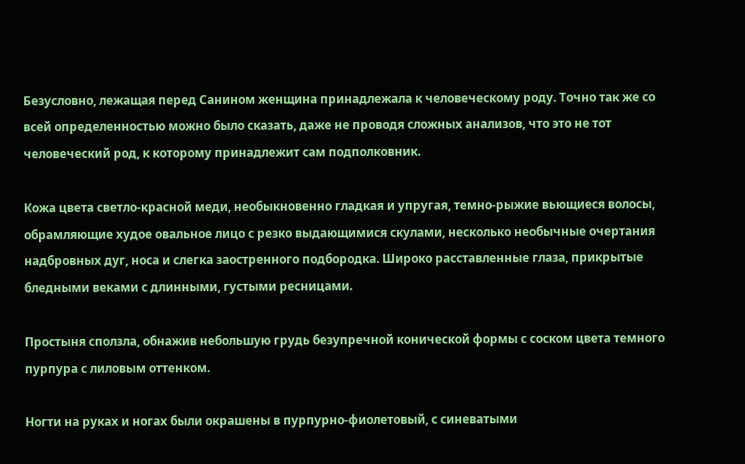Безусловно, лежащая перед Санином женщина принадлежала к человеческому роду. Точно так же со всей определенностью можно было сказать, даже не проводя сложных анализов, что это не тот человеческий род, к которому принадлежит сам подполковник.

Кожа цвета светло-красной меди, необыкновенно гладкая и упругая, темно-рыжие вьющиеся волосы, обрамляющие худое овальное лицо с резко выдающимися скулами, несколько необычные очертания надбровных дуг, носа и слегка заостренного подбородка. Широко расставленные глаза, прикрытые бледными веками с длинными, густыми ресницами.

Простыня сползла, обнажив небольшую грудь безупречной конической формы с соском цвета темного пурпура с лиловым оттенком.

Ногти на руках и ногах были окрашены в пурпурно-фиолетовый, с синеватыми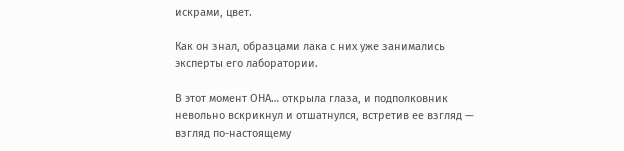искрами, цвет.

Как он знал, образцами лака с них уже занимались эксперты его лаборатории.

В этот момент ОНА… открыла глаза, и подполковник невольно вскрикнул и отшатнулся, встретив ее взгляд — взгляд по-настоящему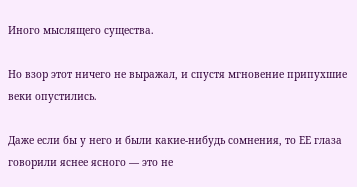Иного мыслящего существа.

Но взор этот ничего не выражал, и спустя мгновение припухшие веки опустились.

Даже если бы у него и были какие-нибудь сомнения, то ЕЕ глаза говорили яснее ясного — это не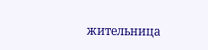жительница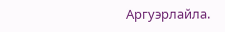Аргуэрлайла.